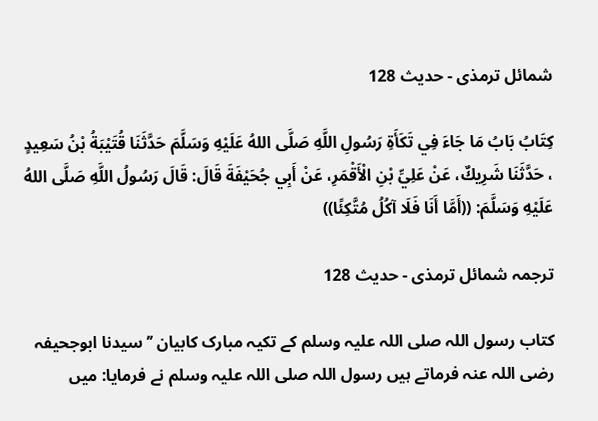شمائل ترمذی - حدیث 128

كِتَابُ بَابُ مَا جَاءَ فِي تَكَأَةِ رَسُولِ اللَّهِ صَلَّى اللهُ عَلَيْهِ وَسَلَّمَ حَدَّثَنَا قُتَيْبَةُ بْنُ سَعِيدٍ ، حَدَّثَنَا شَرِيكٌ، عَنْ عَلِيِّ بْنِ الْأَقْمَرِ، عَنْ أَبِي جُحَيْفَةَ قَالَ: قَالَ رَسُولُ اللَّهِ صَلَّى اللهُ عَلَيْهِ وَسَلَّمَ: ((أَمَّا أَنَا فَلَا آكُلُ مُتَّكِئًا))

ترجمہ شمائل ترمذی - حدیث 128

کتاب رسول اللہ صلی اللہ علیہ وسلم کے تکیہ مبارک کابیان ’’سیدنا ابوجحیفہ رضی اللہ عنہ فرماتے ہیں رسول اللہ صلی اللہ علیہ وسلم نے فرمایا: میں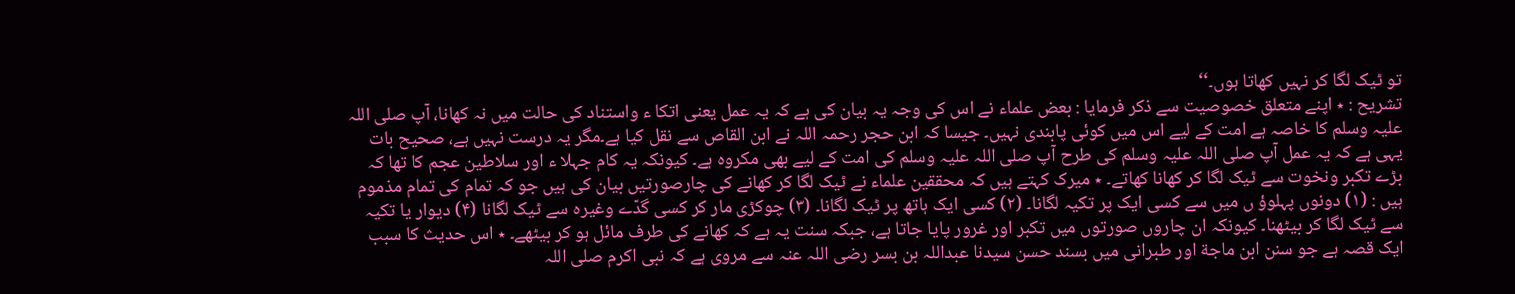تو ٹیک لگا کر نہیں کھاتا ہوں۔‘‘
تشریح : ٭ اپنے متعلق خصوصیت سے ذکر فرمایا : بعض علماء نے اس کی وجہ یہ بیان کی ہے کہ یہ عمل یعنی اتکا ء واستناد کی حالت میں نہ کھانا، آپ صلی اللہ علیہ وسلم کا خاصہ ہے امت کے لیے اس میں کوئی پابندی نہیں۔ جیسا کہ ابن حجر رحمہ اللہ نے ابن القاص سے نقل کیا ہے۔مگر یہ درست نہیں ہے، صحیح بات یہی ہے کہ یہ عمل آپ صلی اللہ علیہ وسلم کی طرح آپ صلی اللہ علیہ وسلم کی امت کے لیے بھی مکروہ ہے۔ کیونکہ یہ کام جہلا ء اور سلاطین عجم کا تھا کہ بڑے تکبر ونخوت سے ٹیک لگا کر کھانا کھاتے۔ ٭ میرک کہتے ہیں کہ محققین علماء نے ٹیک لگا کر کھانے کی چارصورتیں بیان کی ہیں جو کہ تمام کی تمام مذموم ہیں : (۱) دونوں پہلوؤ ں میں سے کسی ایک پر تکیہ لگانا۔ (۲) کسی ایک ہاتھ پر ٹیک لگانا۔ (۳) چوکڑی مار کر کسی گدّے وغیرہ سے ٹیک لگانا (۴) دیوار یا تکیہ سے ٹیک لگا کر بیٹھنا۔ کیونکہ ان چاروں صورتوں میں تکبر اور غرور پایا جاتا ہے، جبکہ سنت یہ ہے کہ کھانے کی طرف مائل ہو کر بیٹھے۔ ٭ اس حدیث کا سبب ایک قصہ ہے جو سنن ابن ماجة اور طبرانی میں بسند حسن سیدنا عبداللہ بن بسر رضی اللہ عنہ سے مروی ہے کہ نبی اکرم صلی اللہ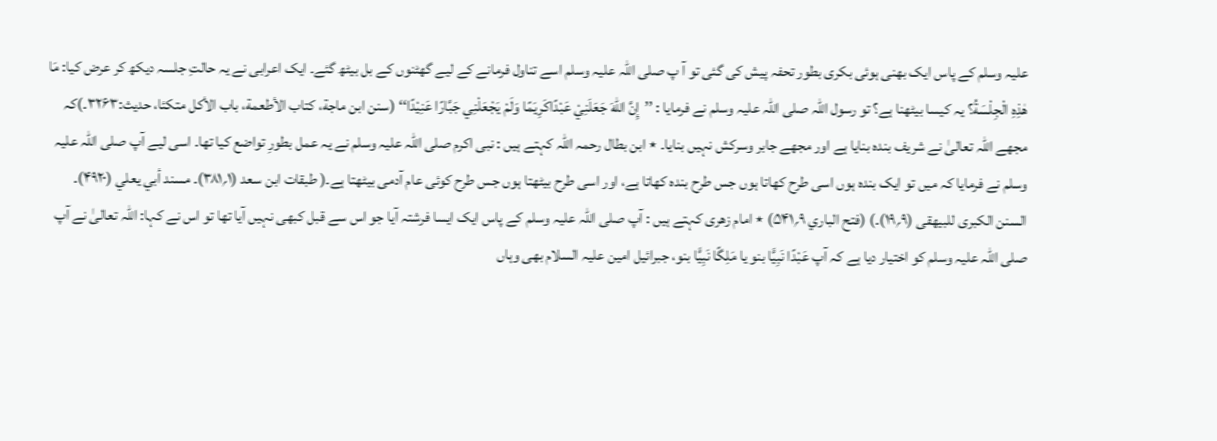علیہ وسلم کے پاس ایک بھنی ہوئی بکری بطور تحفہ پیش کی گئی تو آ پ صلی اللہ علیہ وسلم اسے تناول فرمانے کے لیے گھٹنوں کے بل بیٹھ گئے۔ ایک اعرابی نے یہ حالتِ جلسہ دیکھ کر عرض کیا: مَا هٰذِهِ الْجِلْسَةُ؟ یہ کیسا بیٹھنا ہے؟ تو رسول اللہ صلی اللہ علیہ وسلم نے فرمایا : ’’إِنَّ اللّٰهَ جَعَلَنِيْ عَبْدًاکَرِیَمًا وَلَمْ یَجْعَلْنِي جَبَّارًا عَنِیْدًا‘‘ (سنن ابن ماجة، کتاب الأطعمة، باب الأکل متکئا، حدیث:۳۲۶۳۔)کہ مجھے اللہ تعالیٰ نے شریف بندہ بنایا ہے اور مجھے جابر وسرکش نہیں بنایا۔ ٭ ابن بطال رحمہ اللہ کہتے ہیں : نبی اکرم صلی اللہ علیہ وسلم نے یہ عمل بطورِ تواضع کیا تھا۔ اسی لیے آپ صلی اللہ علیہ وسلم نے فرمایا کہ میں تو ایک بندہ ہوں اسی طرح کھاتا ہوں جس طرح بندہ کھاتا ہے، اور اسی طرح بیٹھتا ہوں جس طرح کوئی عام آدمی بیٹھتا ہے۔( طبقات ابن سعد (۱؍۳۸۱)۔ مسند أبي یعلي (۴۹۲۰)۔ السنن الکبری للبیهقی (۹؍۱۹)۔) (فتح الباري ۹؍۵۴۱) ٭ امام زھری کہتے ہیں : آپ صلی اللہ علیہ وسلم کے پاس ایک ایسا فرشتہ آیا جو اس سے قبل کبھی نہیں آیا تھا تو اس نے کہا: اللہ تعالیٰ نے آپ صلی اللہ علیہ وسلم کو اختیار دیا ہے کہ آپ عَبْدًا نَبِیًّا بنو یا مَلِگًا نَبِیًّا بنو، جبرائیل امین علیہ السلام بھی وہاں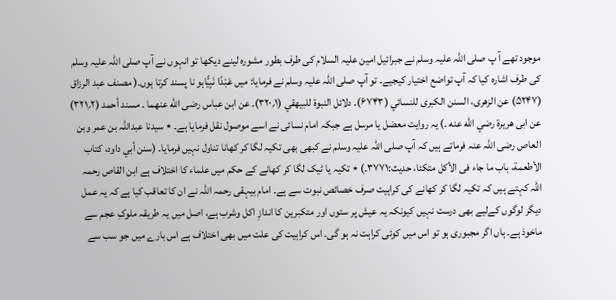موجود تھے آ پ صلی اللہ علیہ وسلم نے جبرائیل امین علیہ السلام کی طرف بطور مشورہ لینے دیکھا تو انہوں نے آپ صلی اللہ علیہ وسلم کی طرف اشارہ کیا کہ آپ تواضع اختیار کیجیے۔ تو آپ صلی اللہ علیہ وسلم نے فرمایا: میں عَبْدًا نَبِیًّاہو نا پسند کرتا ہوں۔( مصنف عبد الرزاق (۵۲۴۷) عن الزهری، السنن الکبری للنسائي (۶۷۴۳)۔ دلائل النبوة للبیهقي (۱؍۳۲۰)۔ عن ابن عباس رضی الله عنهما ۔ مسند أحمد (۲؍۳۲۱) عن ابی هریرة رضي الله عنه ۔) یہ روایت معضل یا مرسل ہے جبکہ امام نسائی نے اسے موصول نقل فرمایا ہے۔ ٭ سیدنا عبداللہ بن عمر وبن العاص رضی اللہ عنہ فرماتے ہیں کہ آپ صلی اللہ علیہ وسلم نے کبھی بھی تکیہ لگا کر کھانا تناول نہیں فرمایا۔ (سنن أبي داود، کتاب الأطعمة، باب ما جاء فی الأکل متکئا، حدیث:۳۷۷۱۔) ٭ تکیہ یا ٹیک لگا کر کھانے کے حکم میں علماء کا اختلاف ہے ابن القاص رحمہ اللہ کہتے ہیں کہ تکیہ لگا کر کھانے کی کراہیت صرف خصائص نبوت سے ہے۔ امام بیہقی رحمہ اللہ نے ان کا تعاقب کیا ہے کہ یہ عمل دیگر لوگوں کےلیے بھی درست نہیں کیونکہ یہ عیش پر ستوں اور متکبرین کا اندازِ اکل وشرب ہے، اصل میں یہ طریقہ ملوکِ عجم سے ماخوذ ہے۔ ہاں اگر مجبوری ہو تو اس میں کوئی کراہت نہ ہو گی۔ اس کراہیت کی علت میں بھی اختلاف ہے اس بارے میں جو سب سے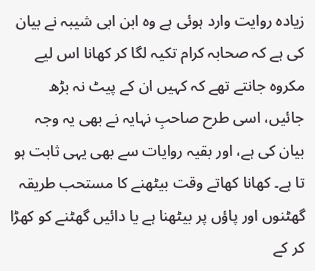زیادہ روایت وارد ہوئی ہے وہ ابن ابی شیبہ نے بیان کی ہے کہ صحابہ کرام تکیہ لگا کر کھانا اس لیے مکروہ جانتے تھے کہ کہیں ان کے پیٹ نہ بڑھ جائیں، اسی طرح صاحبِ نہایہ نے بھی یہ وجہ بیان کی ہے، اور بقیہ روایات سے بھی یہی ثابت ہو تا ہے۔ کھانا کھاتے وقت بیٹھنے کا مستحب طریقہ گھٹنوں اور پاؤں پر بیٹھنا ہے یا دائیں گھٹنے کو کھڑا کر کے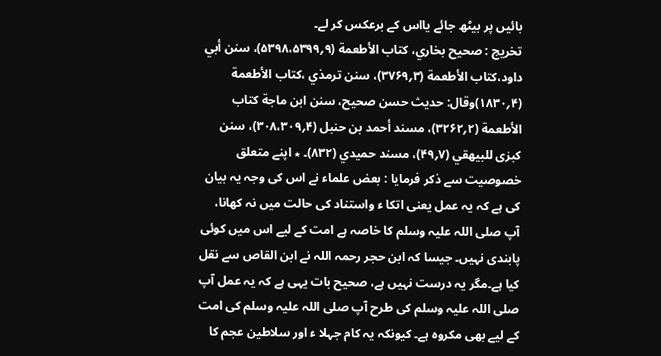بائیں پر بیٹھ جائے یااس کے برعکس کر لے۔
تخریج : صحیح بخاري، کتاب الأطعمة (۹؍۵۳۹۸،۵۳۹۹)، سنن أبي داود،کتاب الأطعمة (۳؍۳۷۶۹)، سنن ترمذي ،کتاب الأطعمة (۴؍۱۸۳۰)وقال: حدیث حسن صحیح، سنن ابن ماجة کتاب الأطعمة (۲؍۳۲۶۲)، مسند أحمد بن حنبل (۴؍۳۰۸،۳۰۹)، سنن کبرٰی للبیهقي (۷؍۴۹)، مسند حمیدي (۸۳۲)۔ ٭ اپنے متعلق خصوصیت سے ذکر فرمایا : بعض علماء نے اس کی وجہ یہ بیان کی ہے کہ یہ عمل یعنی اتکا ء واستناد کی حالت میں نہ کھانا، آپ صلی اللہ علیہ وسلم کا خاصہ ہے امت کے لیے اس میں کوئی پابندی نہیں۔ جیسا کہ ابن حجر رحمہ اللہ نے ابن القاص سے نقل کیا ہے۔مگر یہ درست نہیں ہے، صحیح بات یہی ہے کہ یہ عمل آپ صلی اللہ علیہ وسلم کی طرح آپ صلی اللہ علیہ وسلم کی امت کے لیے بھی مکروہ ہے۔ کیونکہ یہ کام جہلا ء اور سلاطین عجم کا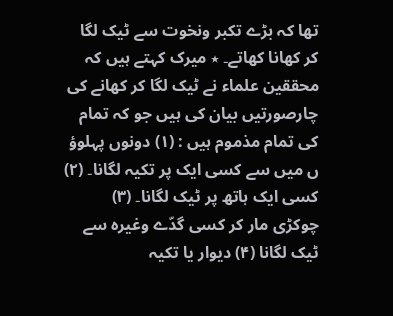تھا کہ بڑے تکبر ونخوت سے ٹیک لگا کر کھانا کھاتے۔ ٭ میرک کہتے ہیں کہ محققین علماء نے ٹیک لگا کر کھانے کی چارصورتیں بیان کی ہیں جو کہ تمام کی تمام مذموم ہیں : (۱) دونوں پہلوؤ ں میں سے کسی ایک پر تکیہ لگانا۔ (۲) کسی ایک ہاتھ پر ٹیک لگانا۔ (۳) چوکڑی مار کر کسی گدّے وغیرہ سے ٹیک لگانا (۴) دیوار یا تکیہ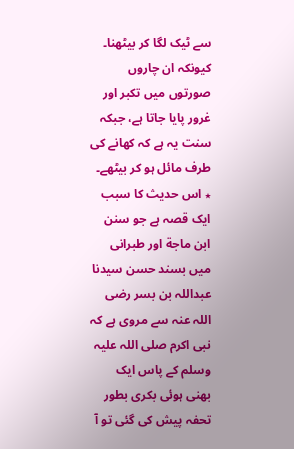سے ٹیک لگا کر بیٹھنا۔ کیونکہ ان چاروں صورتوں میں تکبر اور غرور پایا جاتا ہے، جبکہ سنت یہ ہے کہ کھانے کی طرف مائل ہو کر بیٹھے۔ ٭ اس حدیث کا سبب ایک قصہ ہے جو سنن ابن ماجة اور طبرانی میں بسند حسن سیدنا عبداللہ بن بسر رضی اللہ عنہ سے مروی ہے کہ نبی اکرم صلی اللہ علیہ وسلم کے پاس ایک بھنی ہوئی بکری بطور تحفہ پیش کی گئی تو آ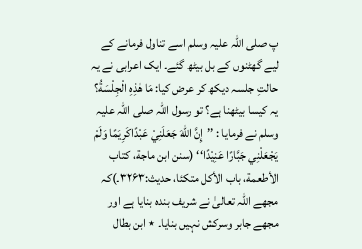پ صلی اللہ علیہ وسلم اسے تناول فرمانے کے لیے گھٹنوں کے بل بیٹھ گئے۔ ایک اعرابی نے یہ حالتِ جلسہ دیکھ کر عرض کیا: مَا هٰذِهِ الْجِلْسَةُ؟ یہ کیسا بیٹھنا ہے؟ تو رسول اللہ صلی اللہ علیہ وسلم نے فرمایا : ’’إِنَّ اللّٰهَ جَعَلَنِيْ عَبْدًاکَرِیَمًا وَلَمْ یَجْعَلْنِي جَبَّارًا عَنِیْدًا‘‘ (سنن ابن ماجة، کتاب الأطعمة، باب الأکل متکئا، حدیث:۳۲۶۳۔)کہ مجھے اللہ تعالیٰ نے شریف بندہ بنایا ہے اور مجھے جابر وسرکش نہیں بنایا۔ ٭ ابن بطال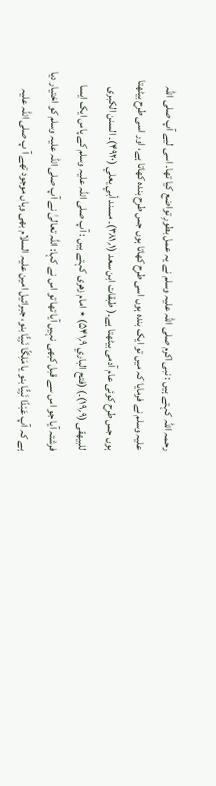رحمہ اللہ کہتے ہیں : نبی اکرم صلی اللہ علیہ وسلم نے یہ عمل بطورِ تواضع کیا تھا۔ اسی لیے آپ صلی اللہ علیہ وسلم نے فرمایا کہ میں تو ایک بندہ ہوں اسی طرح کھاتا ہوں جس طرح بندہ کھاتا ہے، اور اسی طرح بیٹھتا ہوں جس طرح کوئی عام آدمی بیٹھتا ہے۔( طبقات ابن سعد (۱؍۳۸۱)۔ مسند أبي یعلي (۴۹۲۰)۔ السنن الکبری للبیهقی (۹؍۱۹)۔) (فتح الباري ۹؍۵۴۱) ٭ امام زھری کہتے ہیں : آپ صلی اللہ علیہ وسلم کے پاس ایک ایسا فرشتہ آیا جو اس سے قبل کبھی نہیں آیا تھا تو اس نے کہا: اللہ تعالیٰ نے آپ صلی اللہ علیہ وسلم کو اختیار دیا ہے کہ آپ عَبْدًا نَبِیًّا بنو یا مَلِگًا نَبِیًّا بنو، جبرائیل امین علیہ السلام بھی وہاں موجود تھے آ پ صلی اللہ علیہ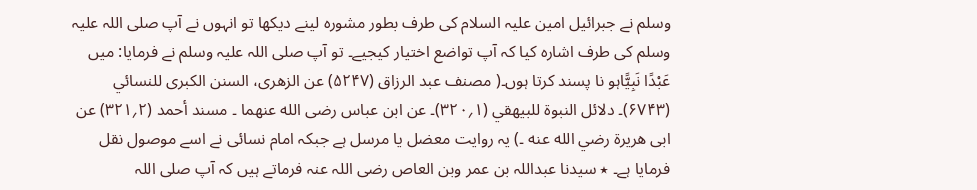وسلم نے جبرائیل امین علیہ السلام کی طرف بطور مشورہ لینے دیکھا تو انہوں نے آپ صلی اللہ علیہ وسلم کی طرف اشارہ کیا کہ آپ تواضع اختیار کیجیے۔ تو آپ صلی اللہ علیہ وسلم نے فرمایا: میں عَبْدًا نَبِیًّاہو نا پسند کرتا ہوں۔( مصنف عبد الرزاق (۵۲۴۷) عن الزهری، السنن الکبری للنسائي (۶۷۴۳)۔ دلائل النبوة للبیهقي (۱؍۳۲۰)۔ عن ابن عباس رضی الله عنهما ۔ مسند أحمد (۲؍۳۲۱) عن ابی هریرة رضي الله عنه ۔) یہ روایت معضل یا مرسل ہے جبکہ امام نسائی نے اسے موصول نقل فرمایا ہے۔ ٭ سیدنا عبداللہ بن عمر وبن العاص رضی اللہ عنہ فرماتے ہیں کہ آپ صلی اللہ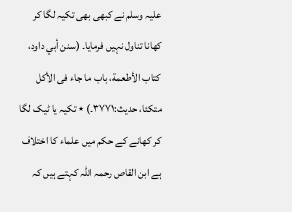علیہ وسلم نے کبھی بھی تکیہ لگا کر کھانا تناول نہیں فرمایا۔ (سنن أبي داود، کتاب الأطعمة، باب ما جاء فی الأکل متکئا، حدیث:۳۷۷۱۔) ٭ تکیہ یا ٹیک لگا کر کھانے کے حکم میں علماء کا اختلاف ہے ابن القاص رحمہ اللہ کہتے ہیں کہ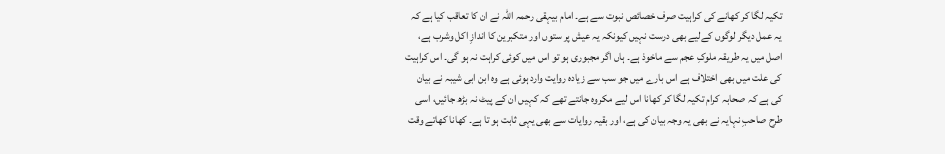تکیہ لگا کر کھانے کی کراہیت صرف خصائص نبوت سے ہے۔ امام بیہقی رحمہ اللہ نے ان کا تعاقب کیا ہے کہ یہ عمل دیگر لوگوں کےلیے بھی درست نہیں کیونکہ یہ عیش پر ستوں اور متکبرین کا اندازِ اکل وشرب ہے، اصل میں یہ طریقہ ملوکِ عجم سے ماخوذ ہے۔ ہاں اگر مجبوری ہو تو اس میں کوئی کراہت نہ ہو گی۔ اس کراہیت کی علت میں بھی اختلاف ہے اس بارے میں جو سب سے زیادہ روایت وارد ہوئی ہے وہ ابن ابی شیبہ نے بیان کی ہے کہ صحابہ کرام تکیہ لگا کر کھانا اس لیے مکروہ جانتے تھے کہ کہیں ان کے پیٹ نہ بڑھ جائیں، اسی طرح صاحبِ نہایہ نے بھی یہ وجہ بیان کی ہے، اور بقیہ روایات سے بھی یہی ثابت ہو تا ہے۔ کھانا کھاتے وقت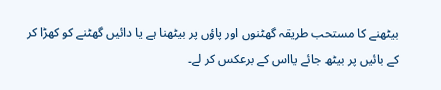بیٹھنے کا مستحب طریقہ گھٹنوں اور پاؤں پر بیٹھنا ہے یا دائیں گھٹنے کو کھڑا کر کے بائیں پر بیٹھ جائے یااس کے برعکس کر لے۔